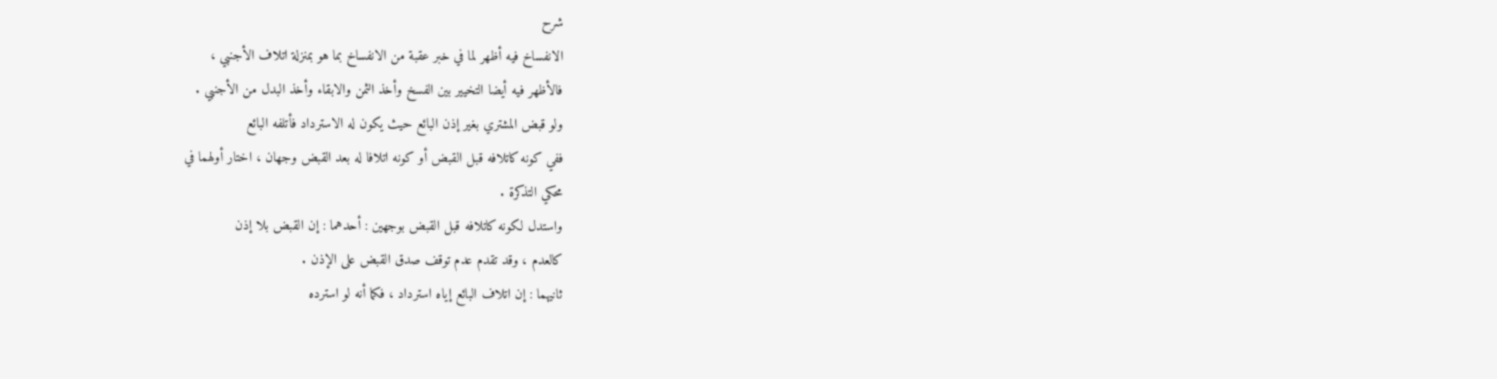شرح
الانفساخ فيه أظهر لما في خبر عقبة من الانفساخ بما هو بمنزلة اتلاف الأجنبي ،
فالأظهر فيه أيضا التخيير بين الفسخ وأخذ الثمن والابقاء وأخذ البدل من الأجنبي .
ولو قبض المشتري بغير إذن البائع حيث يكون له الاسترداد فأتلفه البائع
ففي كونه كاتلافه قبل القبض أو كونه اتلافا له بعد القبض وجهان ، اختار أولهما في
محكي التذكرة .
واستدل لكونه كاتلافه قبل القبض بوجهين : أحدهما : إن القبض بلا إذن
كالعدم ، وقد تقدم عدم توقف صدق القبض على الإذن .
ثانيهما : إن اتلاف البائع إياه استرداد ، فكما أنه لو استرده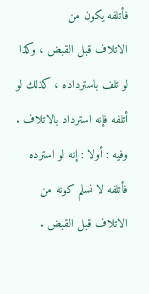فأتلفه يكون من
الاتلاف قبل القبض ، وكذا لو تلف باسترداده ، كذلك لو أتلفه فإنه استرداد بالاتلاف .
وفيه : أولا : إنه لو استرده فأتلفه لا نسلم كونه من الاتلاف قبل القبض .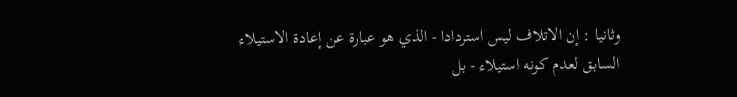وثانيا : إن الاتلاف ليس استردادا - الذي هو عبارة عن إعادة الاستيلاء
السابق لعدم كونه استيلاء - بل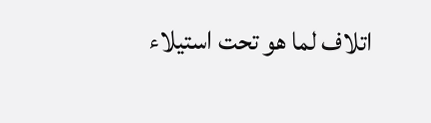اتلاف لما هو تحت استيلاء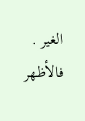الغير . فالأظهر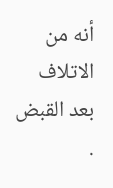أنه من الاتلاف بعد القبض .